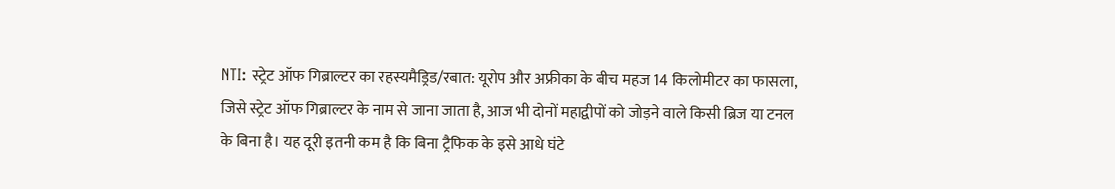NTI: स्ट्रेट ऑफ गिब्राल्टर का रहस्यमैड्रिड/रबात: यूरोप और अफ्रीका के बीच महज 14 किलोमीटर का फासला, जिसे स्ट्रेट ऑफ गिब्राल्टर के नाम से जाना जाता है, आज भी दोनों महाद्वीपों को जोड़ने वाले किसी ब्रिज या टनल के बिना है। यह दूरी इतनी कम है कि बिना ट्रैफिक के इसे आधे घंटे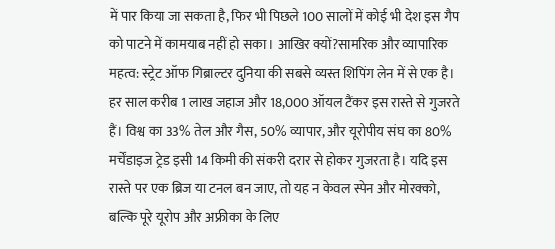में पार किया जा सकता है, फिर भी पिछले 100 सालों में कोई भी देश इस गैप को पाटने में कामयाब नहीं हो सका। आखिर क्यों?सामरिक और व्यापारिक महत्व: स्ट्रेट ऑफ गिब्राल्टर दुनिया की सबसे व्यस्त शिपिंग लेन में से एक है। हर साल करीब 1 लाख जहाज और 18,000 ऑयल टैंकर इस रास्ते से गुजरते हैं। विश्व का 33% तेल और गैस, 50% व्यापार, और यूरोपीय संघ का 80% मर्चेंडाइज ट्रेड इसी 14 किमी की संकरी दरार से होकर गुजरता है। यदि इस रास्ते पर एक ब्रिज या टनल बन जाए, तो यह न केवल स्पेन और मोरक्को, बल्कि पूरे यूरोप और अफ्रीका के लिए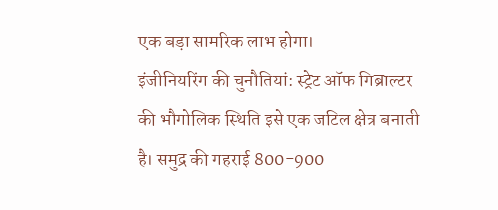एक बड़ा सामरिक लाभ होगा।
इंजीनियरिंग की चुनौतियां: स्ट्रेट ऑफ गिब्राल्टर की भौगोलिक स्थिति इसे एक जटिल क्षेत्र बनाती है। समुद्र की गहराई 800-900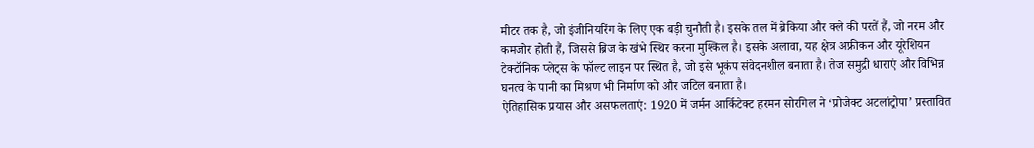मीटर तक है, जो इंजीनियरिंग के लिए एक बड़ी चुनौती है। इसके तल में ब्रेकिया और क्ले की परतें हैं, जो नरम और कमजोर होती हैं, जिससे ब्रिज के खंभे स्थिर करना मुश्किल है। इसके अलावा, यह क्षेत्र अफ्रीकन और यूरेशियन टेक्टॉनिक प्लेट्स के फॉल्ट लाइन पर स्थित है, जो इसे भूकंप संवेदनशील बनाता है। तेज समुद्री धाराएं और विभिन्न घनत्व के पानी का मिश्रण भी निर्माण को और जटिल बनाता है।
ऐतिहासिक प्रयास और असफलताएं: 1920 में जर्मन आर्किटेक्ट हरमन सोरगिल ने ‘प्रोजेक्ट अटलांट्रोपा’ प्रस्तावित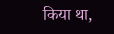किया था,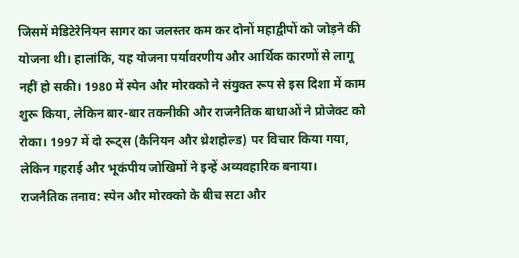जिसमें मेडिटेरेनियन सागर का जलस्तर कम कर दोनों महाद्वीपों को जोड़ने की योजना थी। हालांकि, यह योजना पर्यावरणीय और आर्थिक कारणों से लागू नहीं हो सकी। 1980 में स्पेन और मोरक्को ने संयुक्त रूप से इस दिशा में काम शुरू किया, लेकिन बार-बार तकनीकी और राजनैतिक बाधाओं ने प्रोजेक्ट को रोका। 1997 में दो रूट्स (कैनियन और थ्रेशहोल्ड) पर विचार किया गया, लेकिन गहराई और भूकंपीय जोखिमों ने इन्हें अव्यवहारिक बनाया।
राजनैतिक तनाव: स्पेन और मोरक्को के बीच सटा और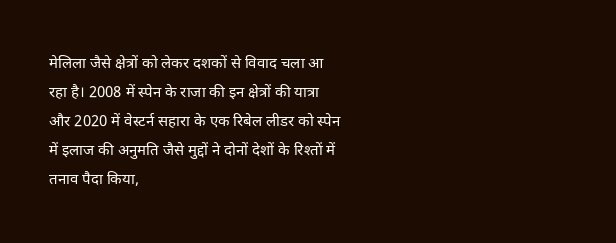मेलिला जैसे क्षेत्रों को लेकर दशकों से विवाद चला आ रहा है। 2008 में स्पेन के राजा की इन क्षेत्रों की यात्रा और 2020 में वेस्टर्न सहारा के एक रिबेल लीडर को स्पेन में इलाज की अनुमति जैसे मुद्दों ने दोनों देशों के रिश्तों में तनाव पैदा किया,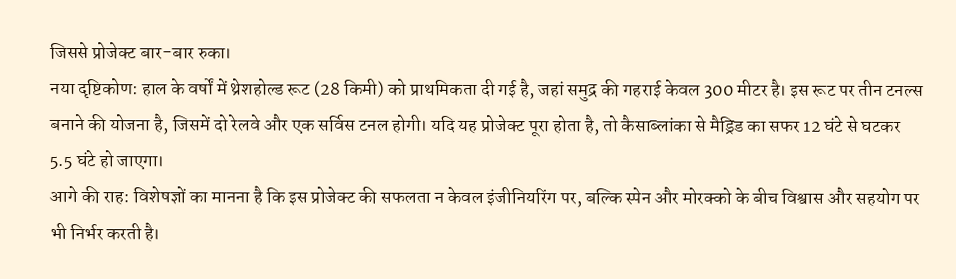जिससे प्रोजेक्ट बार-बार रुका।
नया दृष्टिकोण: हाल के वर्षों में थ्रेशहोल्ड रूट (28 किमी) को प्राथमिकता दी गई है, जहां समुद्र की गहराई केवल 300 मीटर है। इस रूट पर तीन टनल्स बनाने की योजना है, जिसमें दो रेलवे और एक सर्विस टनल होगी। यदि यह प्रोजेक्ट पूरा होता है, तो कैसाब्लांका से मैड्रिड का सफर 12 घंटे से घटकर 5.5 घंटे हो जाएगा।
आगे की राह: विशेषज्ञों का मानना है कि इस प्रोजेक्ट की सफलता न केवल इंजीनियरिंग पर, बल्कि स्पेन और मोरक्को के बीच विश्वास और सहयोग पर भी निर्भर करती है।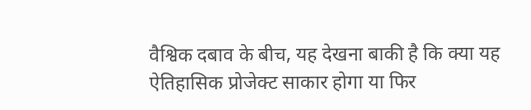वैश्विक दबाव के बीच, यह देखना बाकी है कि क्या यह ऐतिहासिक प्रोजेक्ट साकार होगा या फिर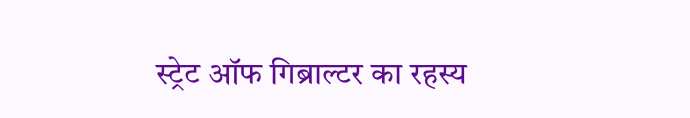स्ट्रेट ऑफ गिब्राल्टर का रहस्य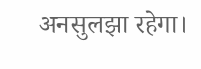अनसुलझा रहेगा।